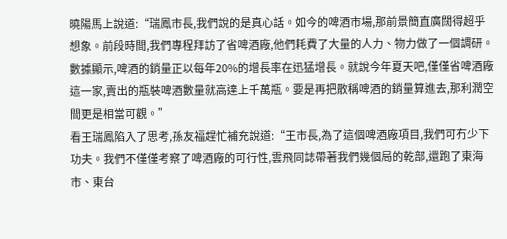曉陽馬上說道:“瑞鳳市長,我們說的是真心話。如今的啤酒市場,那前景簡直廣闊得超乎想象。前段時間,我們專程拜訪了省啤酒廠,他們耗費了大量的人力、物力做了一個調研。數據顯示,啤酒的銷量正以每年20%的增長率在迅猛增長。就說今年夏天吧,僅僅省啤酒廠這一家,賣出的瓶裝啤酒數量就高達上千萬瓶。要是再把散稱啤酒的銷量算進去,那利潤空間更是相當可觀。”
看王瑞鳳陷入了思考,孫友福趕忙補充說道:“王市長,為了這個啤酒廠項目,我們可冇少下功夫。我們不僅僅考察了啤酒廠的可行性,雲飛同誌帶著我們幾個局的乾部,還跑了東海市、東台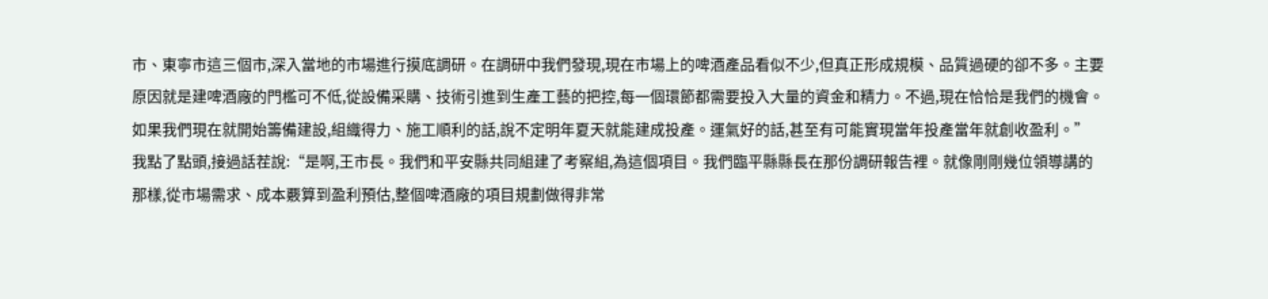市、東寧市這三個市,深入當地的市場進行摸底調研。在調研中我們發現,現在市場上的啤酒產品看似不少,但真正形成規模、品質過硬的卻不多。主要原因就是建啤酒廠的門檻可不低,從設備采購、技術引進到生產工藝的把控,每一個環節都需要投入大量的資金和精力。不過,現在恰恰是我們的機會。如果我們現在就開始籌備建設,組織得力、施工順利的話,說不定明年夏天就能建成投產。運氣好的話,甚至有可能實現當年投產當年就創收盈利。”
我點了點頭,接過話茬說:“是啊,王市長。我們和平安縣共同組建了考察組,為這個項目。我們臨平縣縣長在那份調研報告裡。就像剛剛幾位領導講的那樣,從市場需求、成本覈算到盈利預估,整個啤酒廠的項目規劃做得非常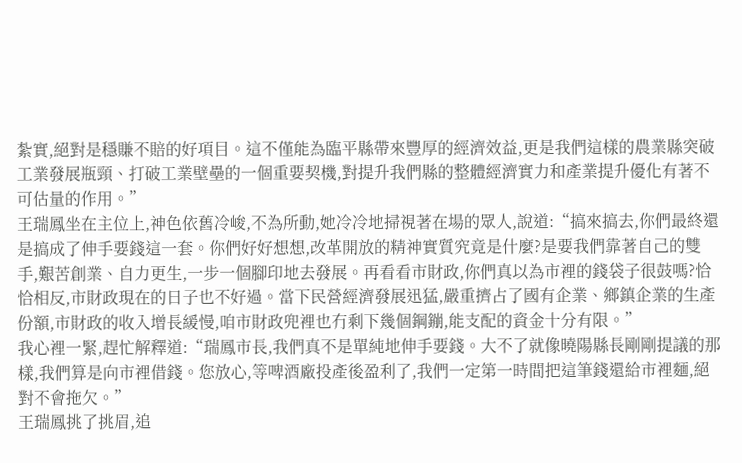紮實,絕對是穩賺不賠的好項目。這不僅能為臨平縣帶來豐厚的經濟效益,更是我們這樣的農業縣突破工業發展瓶頸、打破工業壁壘的一個重要契機,對提升我們縣的整體經濟實力和產業提升優化有著不可估量的作用。”
王瑞鳳坐在主位上,神色依舊冷峻,不為所動,她冷冷地掃視著在場的眾人,說道:“搞來搞去,你們最終還是搞成了伸手要錢這一套。你們好好想想,改革開放的精神實質究竟是什麼?是要我們靠著自己的雙手,艱苦創業、自力更生,一步一個腳印地去發展。再看看市財政,你們真以為市裡的錢袋子很鼓嗎?恰恰相反,市財政現在的日子也不好過。當下民營經濟發展迅猛,嚴重擠占了國有企業、鄉鎮企業的生產份額,市財政的收入增長緩慢,咱市財政兜裡也冇剩下幾個鋼鏰,能支配的資金十分有限。”
我心裡一緊,趕忙解釋道:“瑞鳳市長,我們真不是單純地伸手要錢。大不了就像曉陽縣長剛剛提議的那樣,我們算是向市裡借錢。您放心,等啤酒廠投產後盈利了,我們一定第一時間把這筆錢還給市裡麵,絕對不會拖欠。”
王瑞鳳挑了挑眉,追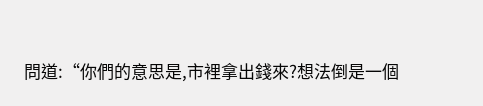問道:“你們的意思是,市裡拿出錢來?想法倒是一個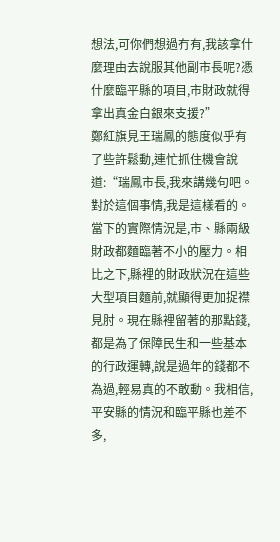想法,可你們想過冇有,我該拿什麼理由去說服其他副市長呢?憑什麼臨平縣的項目,市財政就得拿出真金白銀來支援?”
鄭紅旗見王瑞鳳的態度似乎有了些許鬆動,連忙抓住機會說道:“瑞鳳市長,我來講幾句吧。對於這個事情,我是這樣看的。當下的實際情況是,市、縣兩級財政都麵臨著不小的壓力。相比之下,縣裡的財政狀況在這些大型項目麵前,就顯得更加捉襟見肘。現在縣裡留著的那點錢,都是為了保障民生和一些基本的行政運轉,說是過年的錢都不為過,輕易真的不敢動。我相信,平安縣的情況和臨平縣也差不多,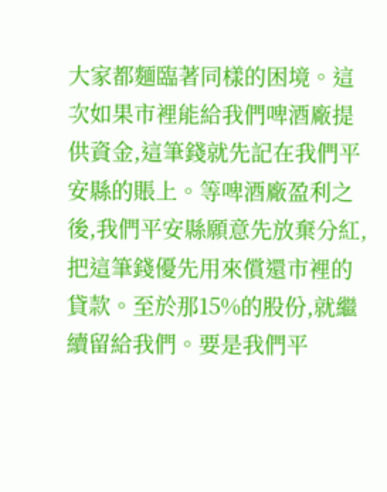大家都麵臨著同樣的困境。這次如果市裡能給我們啤酒廠提供資金,這筆錢就先記在我們平安縣的賬上。等啤酒廠盈利之後,我們平安縣願意先放棄分紅,把這筆錢優先用來償還市裡的貸款。至於那15%的股份,就繼續留給我們。要是我們平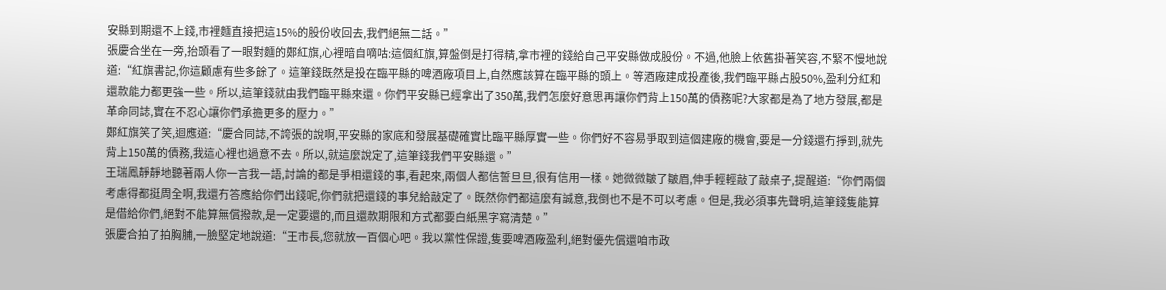安縣到期還不上錢,市裡麵直接把這15%的股份收回去,我們絕無二話。”
張慶合坐在一旁,抬頭看了一眼對麵的鄭紅旗,心裡暗自嘀咕:這個紅旗,算盤倒是打得精,拿市裡的錢給自己平安縣做成股份。不過,他臉上依舊掛著笑容,不緊不慢地說道:“紅旗書記,你這顧慮有些多餘了。這筆錢既然是投在臨平縣的啤酒廠項目上,自然應該算在臨平縣的頭上。等酒廠建成投產後,我們臨平縣占股50%,盈利分紅和還款能力都更強一些。所以,這筆錢就由我們臨平縣來還。你們平安縣已經拿出了350萬,我們怎麼好意思再讓你們背上150萬的債務呢?大家都是為了地方發展,都是革命同誌,實在不忍心讓你們承擔更多的壓力。”
鄭紅旗笑了笑,迴應道:“慶合同誌,不誇張的說啊,平安縣的家底和發展基礎確實比臨平縣厚實一些。你們好不容易爭取到這個建廠的機會,要是一分錢還冇掙到,就先背上150萬的債務,我這心裡也過意不去。所以,就這麼說定了,這筆錢我們平安縣還。”
王瑞鳳靜靜地聽著兩人你一言我一語,討論的都是爭相還錢的事,看起來,兩個人都信誓旦旦,很有信用一樣。她微微皺了皺眉,伸手輕輕敲了敲桌子,提醒道:“你們兩個考慮得都挺周全啊,我還冇答應給你們出錢呢,你們就把還錢的事兒給敲定了。既然你們都這麼有誠意,我倒也不是不可以考慮。但是,我必須事先聲明,這筆錢隻能算是借給你們,絕對不能算無償撥款,是一定要還的,而且還款期限和方式都要白紙黑字寫清楚。”
張慶合拍了拍胸脯,一臉堅定地說道:“王市長,您就放一百個心吧。我以黨性保證,隻要啤酒廠盈利,絕對優先償還咱市政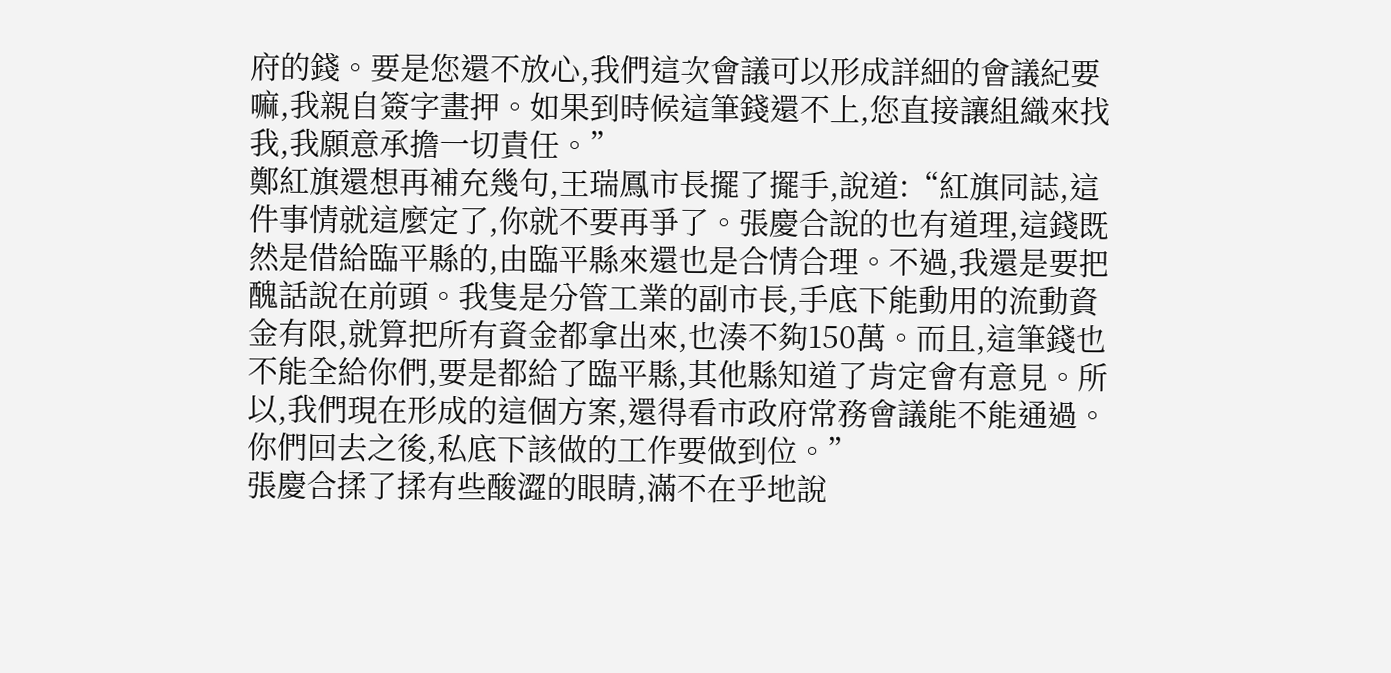府的錢。要是您還不放心,我們這次會議可以形成詳細的會議紀要嘛,我親自簽字畫押。如果到時候這筆錢還不上,您直接讓組織來找我,我願意承擔一切責任。”
鄭紅旗還想再補充幾句,王瑞鳳市長擺了擺手,說道:“紅旗同誌,這件事情就這麼定了,你就不要再爭了。張慶合說的也有道理,這錢既然是借給臨平縣的,由臨平縣來還也是合情合理。不過,我還是要把醜話說在前頭。我隻是分管工業的副市長,手底下能動用的流動資金有限,就算把所有資金都拿出來,也湊不夠150萬。而且,這筆錢也不能全給你們,要是都給了臨平縣,其他縣知道了肯定會有意見。所以,我們現在形成的這個方案,還得看市政府常務會議能不能通過。你們回去之後,私底下該做的工作要做到位。”
張慶合揉了揉有些酸澀的眼睛,滿不在乎地說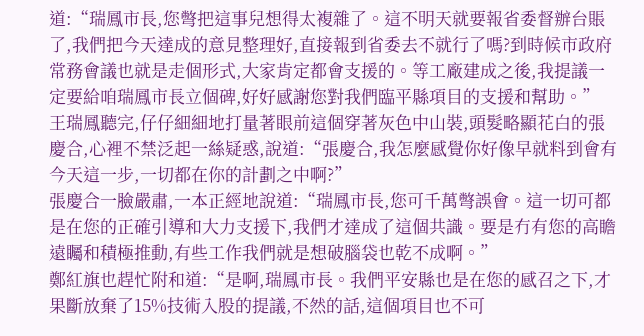道:“瑞鳳市長,您彆把這事兒想得太複雜了。這不明天就要報省委督辦台賬了,我們把今天達成的意見整理好,直接報到省委去不就行了嗎?到時候市政府常務會議也就是走個形式,大家肯定都會支援的。等工廠建成之後,我提議一定要給咱瑞鳳市長立個碑,好好感謝您對我們臨平縣項目的支援和幫助。”
王瑞鳳聽完,仔仔細細地打量著眼前這個穿著灰色中山裝,頭髮略顯花白的張慶合,心裡不禁泛起一絲疑惑,說道:“張慶合,我怎麼感覺你好像早就料到會有今天這一步,一切都在你的計劃之中啊?”
張慶合一臉嚴肅,一本正經地說道:“瑞鳳市長,您可千萬彆誤會。這一切可都是在您的正確引導和大力支援下,我們才達成了這個共識。要是冇有您的高瞻遠矚和積極推動,有些工作我們就是想破腦袋也乾不成啊。”
鄭紅旗也趕忙附和道:“是啊,瑞鳳市長。我們平安縣也是在您的感召之下,才果斷放棄了15%技術入股的提議,不然的話,這個項目也不可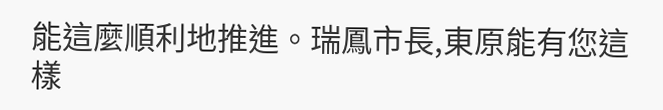能這麼順利地推進。瑞鳳市長,東原能有您這樣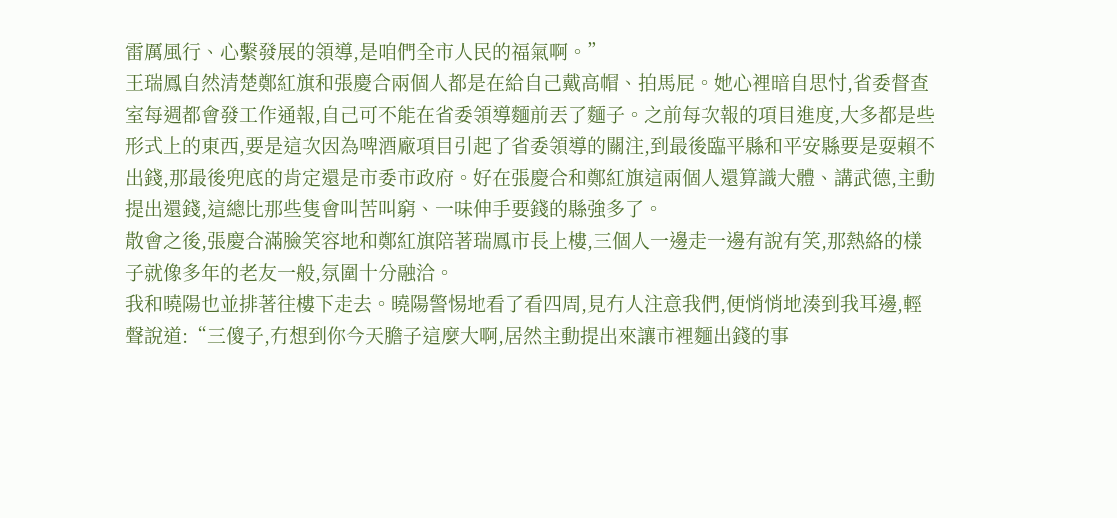雷厲風行、心繫發展的領導,是咱們全市人民的福氣啊。”
王瑞鳳自然清楚鄭紅旗和張慶合兩個人都是在給自己戴高帽、拍馬屁。她心裡暗自思忖,省委督查室每週都會發工作通報,自己可不能在省委領導麵前丟了麵子。之前每次報的項目進度,大多都是些形式上的東西,要是這次因為啤酒廠項目引起了省委領導的關注,到最後臨平縣和平安縣要是耍賴不出錢,那最後兜底的肯定還是市委市政府。好在張慶合和鄭紅旗這兩個人還算識大體、講武德,主動提出還錢,這總比那些隻會叫苦叫窮、一味伸手要錢的縣強多了。
散會之後,張慶合滿臉笑容地和鄭紅旗陪著瑞鳳市長上樓,三個人一邊走一邊有說有笑,那熱絡的樣子就像多年的老友一般,氛圍十分融洽。
我和曉陽也並排著往樓下走去。曉陽警惕地看了看四周,見冇人注意我們,便悄悄地湊到我耳邊,輕聲說道:“三傻子,冇想到你今天膽子這麼大啊,居然主動提出來讓市裡麵出錢的事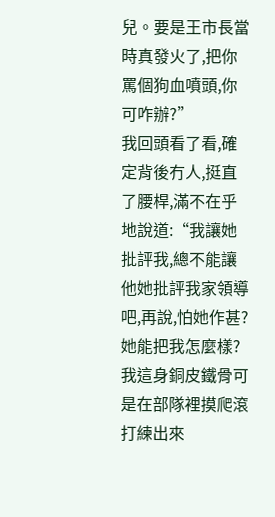兒。要是王市長當時真發火了,把你罵個狗血噴頭,你可咋辦?”
我回頭看了看,確定背後冇人,挺直了腰桿,滿不在乎地說道:“我讓她批評我,總不能讓他她批評我家領導吧,再說,怕她作甚?她能把我怎麼樣?我這身銅皮鐵骨可是在部隊裡摸爬滾打練出來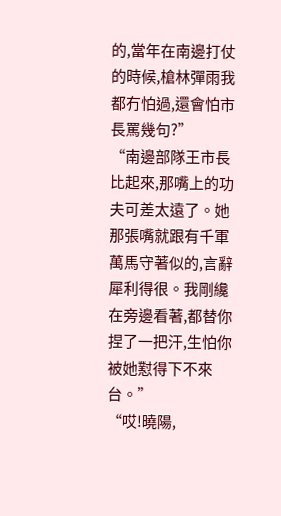的,當年在南邊打仗的時候,槍林彈雨我都冇怕過,還會怕市長罵幾句?”
“南邊部隊王市長比起來,那嘴上的功夫可差太遠了。她那張嘴就跟有千軍萬馬守著似的,言辭犀利得很。我剛纔在旁邊看著,都替你捏了一把汗,生怕你被她懟得下不來台。”
“哎!曉陽,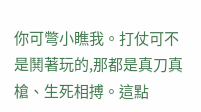你可彆小瞧我。打仗可不是鬨著玩的,那都是真刀真槍、生死相搏。這點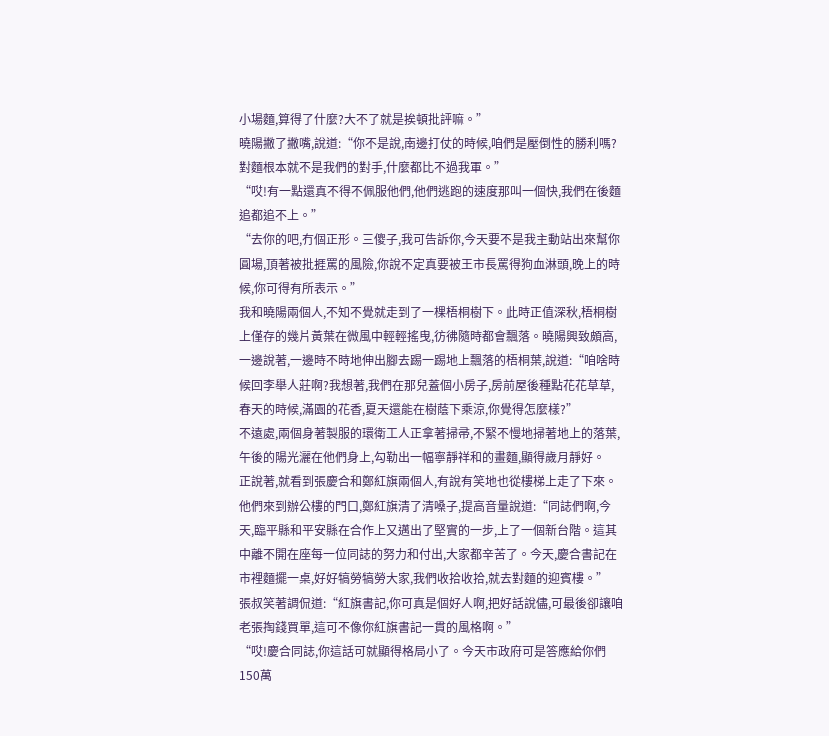小場麵,算得了什麼?大不了就是挨頓批評嘛。”
曉陽撇了撇嘴,說道:“你不是說,南邊打仗的時候,咱們是壓倒性的勝利嗎?對麵根本就不是我們的對手,什麼都比不過我軍。”
“哎!有一點還真不得不佩服他們,他們逃跑的速度那叫一個快,我們在後麵追都追不上。”
“去你的吧,冇個正形。三傻子,我可告訴你,今天要不是我主動站出來幫你圓場,頂著被批捱罵的風險,你說不定真要被王市長罵得狗血淋頭,晚上的時候,你可得有所表示。”
我和曉陽兩個人,不知不覺就走到了一棵梧桐樹下。此時正值深秋,梧桐樹上僅存的幾片黃葉在微風中輕輕搖曳,彷彿隨時都會飄落。曉陽興致頗高,一邊說著,一邊時不時地伸出腳去踢一踢地上飄落的梧桐葉,說道:“咱啥時候回李舉人莊啊?我想著,我們在那兒蓋個小房子,房前屋後種點花花草草,春天的時候,滿園的花香,夏天還能在樹蔭下乘涼,你覺得怎麼樣?”
不遠處,兩個身著製服的環衛工人正拿著掃帚,不緊不慢地掃著地上的落葉,午後的陽光灑在他們身上,勾勒出一幅寧靜祥和的畫麵,顯得歲月靜好。
正說著,就看到張慶合和鄭紅旗兩個人,有說有笑地也從樓梯上走了下來。他們來到辦公樓的門口,鄭紅旗清了清嗓子,提高音量說道:“同誌們啊,今天,臨平縣和平安縣在合作上又邁出了堅實的一步,上了一個新台階。這其中離不開在座每一位同誌的努力和付出,大家都辛苦了。今天,慶合書記在市裡麵擺一桌,好好犒勞犒勞大家,我們收拾收拾,就去對麵的迎賓樓。”
張叔笑著調侃道:“紅旗書記,你可真是個好人啊,把好話說儘,可最後卻讓咱老張掏錢買單,這可不像你紅旗書記一貫的風格啊。”
“哎!慶合同誌,你這話可就顯得格局小了。今天市政府可是答應給你們150萬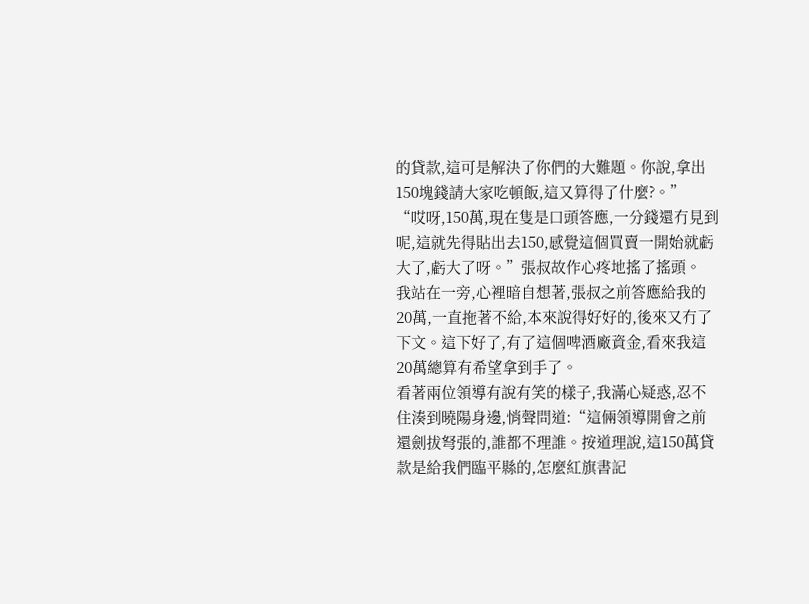的貸款,這可是解決了你們的大難題。你說,拿出150塊錢請大家吃頓飯,這又算得了什麼?。”
“哎呀,150萬,現在隻是口頭答應,一分錢還冇見到呢,這就先得貼出去150,感覺這個買賣一開始就虧大了,虧大了呀。”張叔故作心疼地搖了搖頭。
我站在一旁,心裡暗自想著,張叔之前答應給我的20萬,一直拖著不給,本來說得好好的,後來又冇了下文。這下好了,有了這個啤酒廠資金,看來我這20萬總算有希望拿到手了。
看著兩位領導有說有笑的樣子,我滿心疑惑,忍不住湊到曉陽身邊,悄聲問道:“這倆領導開會之前還劍拔弩張的,誰都不理誰。按道理說,這150萬貸款是給我們臨平縣的,怎麼紅旗書記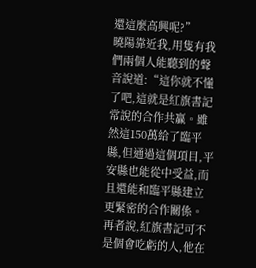還這麼高興呢?”
曉陽靠近我,用隻有我們兩個人能聽到的聲音說道:“這你就不懂了吧,這就是紅旗書記常說的合作共贏。雖然這150萬給了臨平縣,但通過這個項目,平安縣也能從中受益,而且還能和臨平縣建立更緊密的合作關係。再者說,紅旗書記可不是個會吃虧的人,他在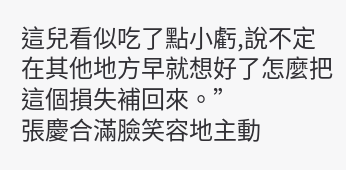這兒看似吃了點小虧,說不定在其他地方早就想好了怎麼把這個損失補回來。”
張慶合滿臉笑容地主動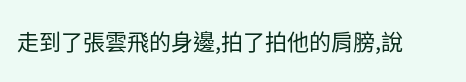走到了張雲飛的身邊,拍了拍他的肩膀,說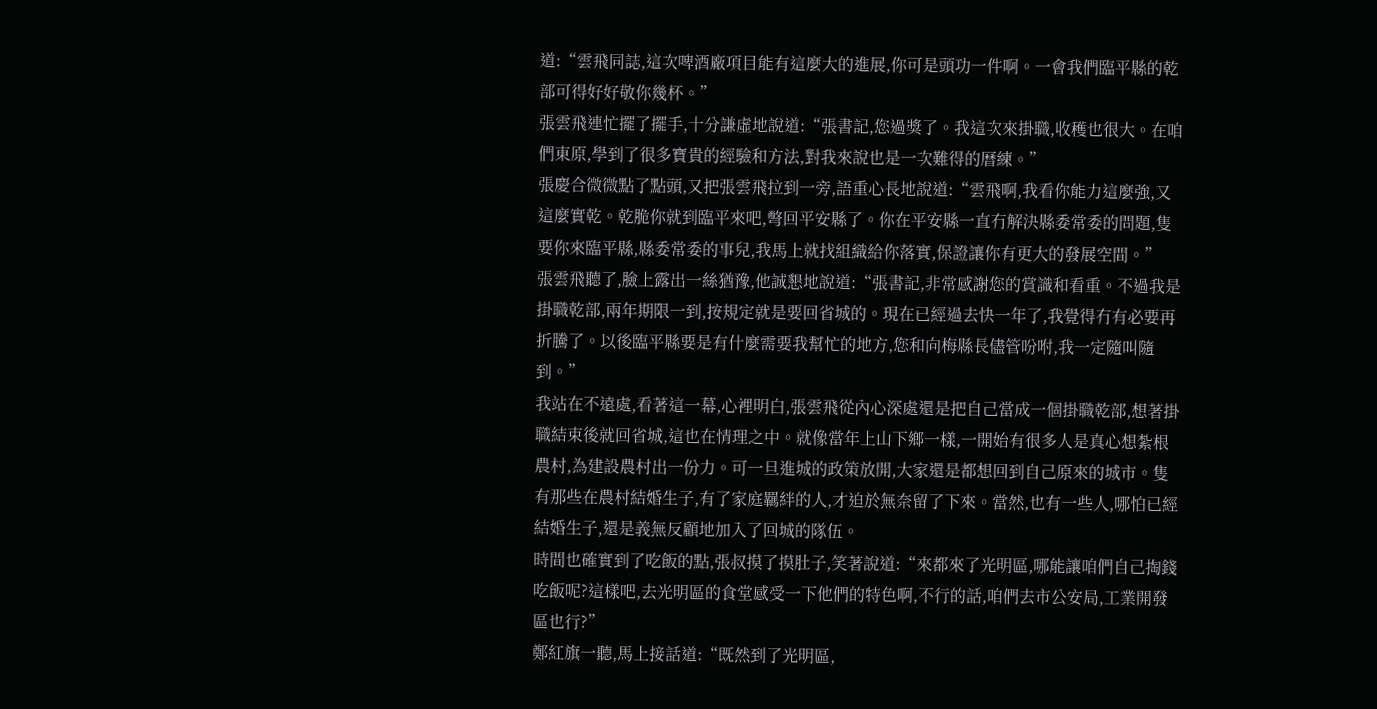道:“雲飛同誌,這次啤酒廠項目能有這麼大的進展,你可是頭功一件啊。一會我們臨平縣的乾部可得好好敬你幾杯。”
張雲飛連忙擺了擺手,十分謙虛地說道:“張書記,您過獎了。我這次來掛職,收穫也很大。在咱們東原,學到了很多寶貴的經驗和方法,對我來說也是一次難得的曆練。”
張慶合微微點了點頭,又把張雲飛拉到一旁,語重心長地說道:“雲飛啊,我看你能力這麼強,又這麼實乾。乾脆你就到臨平來吧,彆回平安縣了。你在平安縣一直冇解決縣委常委的問題,隻要你來臨平縣,縣委常委的事兒,我馬上就找組織給你落實,保證讓你有更大的發展空間。”
張雲飛聽了,臉上露出一絲猶豫,他誠懇地說道:“張書記,非常感謝您的賞識和看重。不過我是掛職乾部,兩年期限一到,按規定就是要回省城的。現在已經過去快一年了,我覺得冇有必要再折騰了。以後臨平縣要是有什麼需要我幫忙的地方,您和向梅縣長儘管吩咐,我一定隨叫隨到。”
我站在不遠處,看著這一幕,心裡明白,張雲飛從內心深處還是把自己當成一個掛職乾部,想著掛職結束後就回省城,這也在情理之中。就像當年上山下鄉一樣,一開始有很多人是真心想紮根農村,為建設農村出一份力。可一旦進城的政策放開,大家還是都想回到自己原來的城市。隻有那些在農村結婚生子,有了家庭羈絆的人,才迫於無奈留了下來。當然,也有一些人,哪怕已經結婚生子,還是義無反顧地加入了回城的隊伍。
時間也確實到了吃飯的點,張叔摸了摸肚子,笑著說道:“來都來了光明區,哪能讓咱們自己掏錢吃飯呢?這樣吧,去光明區的食堂感受一下他們的特色啊,不行的話,咱們去市公安局,工業開發區也行?”
鄭紅旗一聽,馬上接話道:“既然到了光明區,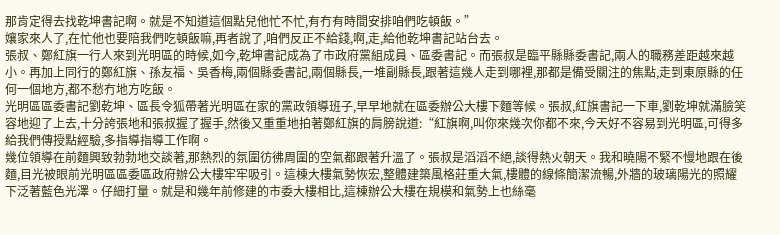那肯定得去找乾坤書記啊。就是不知道這個點兒他忙不忙,有冇有時間安排咱們吃頓飯。”
孃家來人了,在忙他也要陪我們吃頓飯嘛,再者說了,咱們反正不給錢,啊,走,給他乾坤書記站台去。
張叔、鄭紅旗一行人來到光明區的時候,如今,乾坤書記成為了市政府黨組成員、區委書記。而張叔是臨平縣縣委書記,兩人的職務差距越來越小。再加上同行的鄭紅旗、孫友福、吳香梅,兩個縣委書記,兩個縣長,一堆副縣長,跟著這幾人走到哪裡,那都是備受關注的焦點,走到東原縣的任何一個地方,都不愁冇地方吃飯。
光明區區委書記劉乾坤、區長令狐帶著光明區在家的黨政領導班子,早早地就在區委辦公大樓下麵等候。張叔,紅旗書記一下車,劉乾坤就滿臉笑容地迎了上去,十分誇張地和張叔握了握手,然後又重重地拍著鄭紅旗的肩膀說道:“紅旗啊,叫你來幾次你都不來,今天好不容易到光明區,可得多給我們傳授點經驗,多指導指導工作啊。
幾位領導在前麵興致勃勃地交談著,那熱烈的氛圍彷彿周圍的空氣都跟著升溫了。張叔是滔滔不絕,談得熱火朝天。我和曉陽不緊不慢地跟在後麵,目光被眼前光明區區委區政府辦公大樓牢牢吸引。這棟大樓氣勢恢宏,整體建築風格莊重大氣,樓體的線條簡潔流暢,外牆的玻璃陽光的照耀下泛著藍色光澤。仔細打量。就是和幾年前修建的市委大樓相比,這棟辦公大樓在規模和氣勢上也絲毫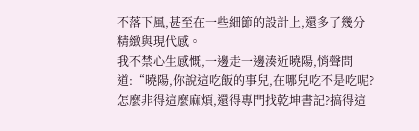不落下風,甚至在一些細節的設計上,還多了幾分精緻與現代感。
我不禁心生感慨,一邊走一邊湊近曉陽,悄聲問道:“曉陽,你說這吃飯的事兒,在哪兒吃不是吃呢?怎麼非得這麼麻煩,還得專門找乾坤書記?搞得這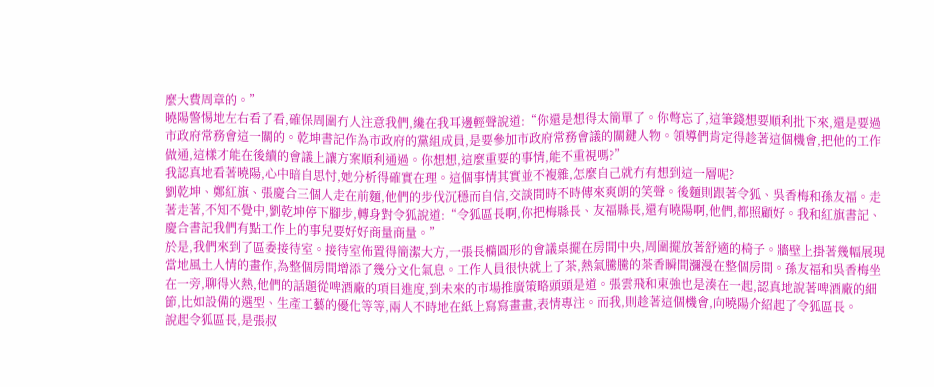麼大費周章的。”
曉陽警惕地左右看了看,確保周圍冇人注意我們,纔在我耳邊輕聲說道:“你還是想得太簡單了。你彆忘了,這筆錢想要順利批下來,還是要過市政府常務會這一關的。乾坤書記作為市政府的黨組成員,是要參加市政府常務會議的關鍵人物。領導們肯定得趁著這個機會,把他的工作做通,這樣才能在後續的會議上讓方案順利通過。你想想,這麼重要的事情,能不重視嗎?”
我認真地看著曉陽,心中暗自思忖,她分析得確實在理。這個事情其實並不複雜,怎麼自己就冇有想到這一層呢?
劉乾坤、鄭紅旗、張慶合三個人走在前麵,他們的步伐沉穩而自信,交談間時不時傳來爽朗的笑聲。後麵則跟著令狐、吳香梅和孫友福。走著走著,不知不覺中,劉乾坤停下腳步,轉身對令狐說道:“令狐區長啊,你把梅縣長、友福縣長,還有曉陽啊,他們,都照顧好。我和紅旗書記、慶合書記我們有點工作上的事兒要好好商量商量。”
於是,我們來到了區委接待室。接待室佈置得簡潔大方,一張長橢圓形的會議桌擺在房間中央,周圍擺放著舒適的椅子。牆壁上掛著幾幅展現當地風土人情的畫作,為整個房間增添了幾分文化氣息。工作人員很快就上了茶,熱氣騰騰的茶香瞬間瀰漫在整個房間。孫友福和吳香梅坐在一旁,聊得火熱,他們的話題從啤酒廠的項目進度,到未來的市場推廣策略頭頭是道。張雲飛和東強也是湊在一起,認真地說著啤酒廠的細節,比如設備的選型、生產工藝的優化等等,兩人不時地在紙上寫寫畫畫,表情專注。而我,則趁著這個機會,向曉陽介紹起了令狐區長。
說起令狐區長,是張叔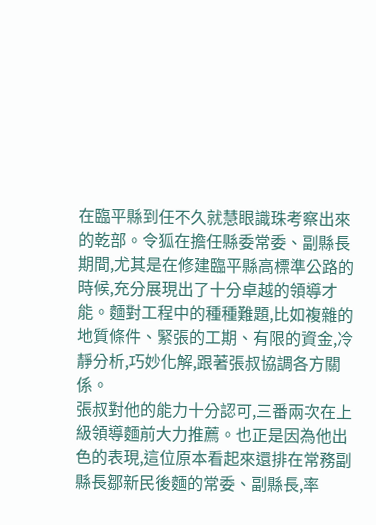在臨平縣到任不久就慧眼識珠考察出來的乾部。令狐在擔任縣委常委、副縣長期間,尤其是在修建臨平縣高標準公路的時候,充分展現出了十分卓越的領導才能。麵對工程中的種種難題,比如複雜的地質條件、緊張的工期、有限的資金,冷靜分析,巧妙化解,跟著張叔協調各方關係。
張叔對他的能力十分認可,三番兩次在上級領導麵前大力推薦。也正是因為他出色的表現,這位原本看起來還排在常務副縣長鄒新民後麵的常委、副縣長,率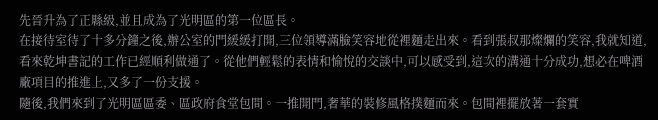先晉升為了正縣級,並且成為了光明區的第一位區長。
在接待室待了十多分鐘之後,辦公室的門緩緩打開,三位領導滿臉笑容地從裡麵走出來。看到張叔那燦爛的笑容,我就知道,看來乾坤書記的工作已經順利做通了。從他們輕鬆的表情和愉悅的交談中,可以感受到,這次的溝通十分成功,想必在啤酒廠項目的推進上,又多了一份支援。
隨後,我們來到了光明區區委、區政府食堂包間。一推開門,奢華的裝修風格撲麵而來。包間裡擺放著一套實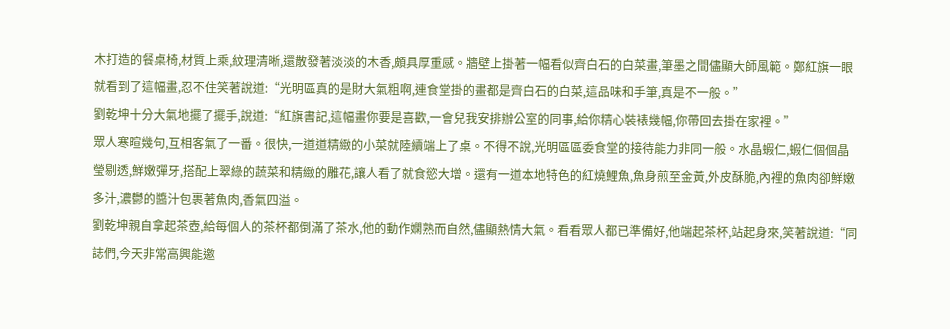木打造的餐桌椅,材質上乘,紋理清晰,還散發著淡淡的木香,頗具厚重感。牆壁上掛著一幅看似齊白石的白菜畫,筆墨之間儘顯大師風範。鄭紅旗一眼就看到了這幅畫,忍不住笑著說道:“光明區真的是財大氣粗啊,連食堂掛的畫都是齊白石的白菜,這品味和手筆,真是不一般。”
劉乾坤十分大氣地擺了擺手,說道:“紅旗書記,這幅畫你要是喜歡,一會兒我安排辦公室的同事,給你精心裝裱幾幅,你帶回去掛在家裡。”
眾人寒暄幾句,互相客氣了一番。很快,一道道精緻的小菜就陸續端上了桌。不得不說,光明區區委食堂的接待能力非同一般。水晶蝦仁,蝦仁個個晶瑩剔透,鮮嫩彈牙,搭配上翠綠的蔬菜和精緻的雕花,讓人看了就食慾大增。還有一道本地特色的紅燒鯉魚,魚身煎至金黃,外皮酥脆,內裡的魚肉卻鮮嫩多汁,濃鬱的醬汁包裹著魚肉,香氣四溢。
劉乾坤親自拿起茶壺,給每個人的茶杯都倒滿了茶水,他的動作嫻熟而自然,儘顯熱情大氣。看看眾人都已準備好,他端起茶杯,站起身來,笑著說道:“同誌們,今天非常高興能邀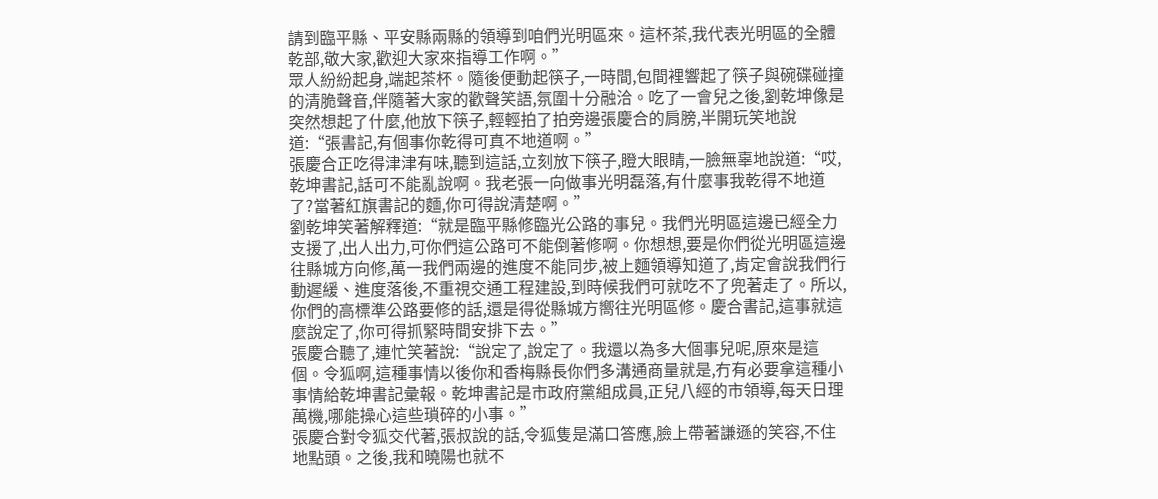請到臨平縣、平安縣兩縣的領導到咱們光明區來。這杯茶,我代表光明區的全體乾部,敬大家,歡迎大家來指導工作啊。”
眾人紛紛起身,端起茶杯。隨後便動起筷子,一時間,包間裡響起了筷子與碗碟碰撞的清脆聲音,伴隨著大家的歡聲笑語,氛圍十分融洽。吃了一會兒之後,劉乾坤像是突然想起了什麼,他放下筷子,輕輕拍了拍旁邊張慶合的肩膀,半開玩笑地說道:“張書記,有個事你乾得可真不地道啊。”
張慶合正吃得津津有味,聽到這話,立刻放下筷子,瞪大眼睛,一臉無辜地說道:“哎,乾坤書記,話可不能亂說啊。我老張一向做事光明磊落,有什麼事我乾得不地道了?當著紅旗書記的麵,你可得說清楚啊。”
劉乾坤笑著解釋道:“就是臨平縣修臨光公路的事兒。我們光明區這邊已經全力支援了,出人出力,可你們這公路可不能倒著修啊。你想想,要是你們從光明區這邊往縣城方向修,萬一我們兩邊的進度不能同步,被上麵領導知道了,肯定會說我們行動遲緩、進度落後,不重視交通工程建設,到時候我們可就吃不了兜著走了。所以,你們的高標準公路要修的話,還是得從縣城方嚮往光明區修。慶合書記,這事就這麼說定了,你可得抓緊時間安排下去。”
張慶合聽了,連忙笑著說:“說定了,說定了。我還以為多大個事兒呢,原來是這個。令狐啊,這種事情以後你和香梅縣長你們多溝通商量就是,冇有必要拿這種小事情給乾坤書記彙報。乾坤書記是市政府黨組成員,正兒八經的市領導,每天日理萬機,哪能操心這些瑣碎的小事。”
張慶合對令狐交代著,張叔說的話,令狐隻是滿口答應,臉上帶著謙遜的笑容,不住地點頭。之後,我和曉陽也就不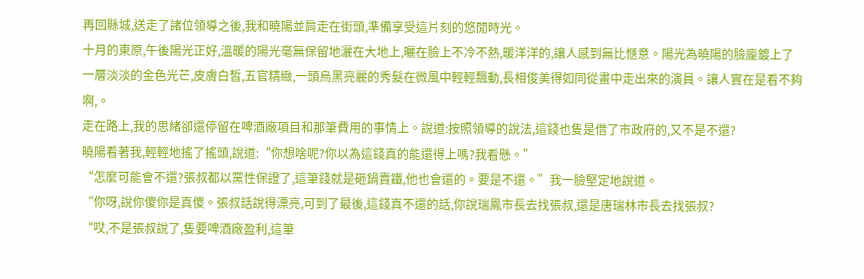再回縣城,送走了諸位領導之後,我和曉陽並肩走在街頭,準備享受這片刻的悠閒時光。
十月的東原,午後陽光正好,溫暖的陽光毫無保留地灑在大地上,曬在臉上不冷不熱,暖洋洋的,讓人感到無比愜意。陽光為曉陽的臉龐鍍上了一層淡淡的金色光芒,皮膚白皙,五官精緻,一頭烏黑亮麗的秀髮在微風中輕輕飄動,長相俊美得如同從畫中走出來的演員。讓人實在是看不夠啊,。
走在路上,我的思緒卻還停留在啤酒廠項目和那筆費用的事情上。說道:按照領導的說法,這錢也隻是借了市政府的,又不是不還?
曉陽看著我,輕輕地搖了搖頭,說道:“你想啥呢?你以為這錢真的能還得上嗎?我看懸。”
“怎麼可能會不還?張叔都以黨性保證了,這筆錢就是砸鍋賣鐵,他也會還的。要是不還。”我一臉堅定地說道。
“你呀,說你傻你是真傻。張叔話說得漂亮,可到了最後,這錢真不還的話,你說瑞鳳市長去找張叔,還是唐瑞林市長去找張叔?
“哎,不是張叔說了,隻要啤酒廠盈利,這筆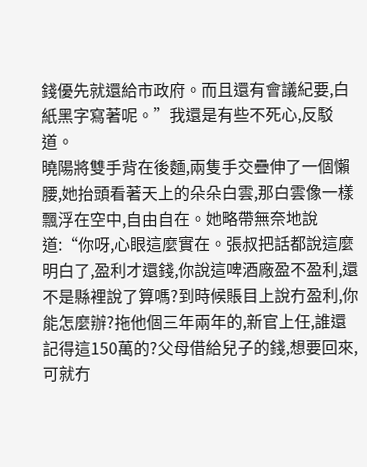錢優先就還給市政府。而且還有會議紀要,白紙黑字寫著呢。”我還是有些不死心,反駁道。
曉陽將雙手背在後麵,兩隻手交疊伸了一個懶腰,她抬頭看著天上的朵朵白雲,那白雲像一樣飄浮在空中,自由自在。她略帶無奈地說道:“你呀,心眼這麼實在。張叔把話都說這麼明白了,盈利才還錢,你說這啤酒廠盈不盈利,還不是縣裡說了算嗎?到時候賬目上說冇盈利,你能怎麼辦?拖他個三年兩年的,新官上任,誰還記得這150萬的?父母借給兒子的錢,想要回來,可就冇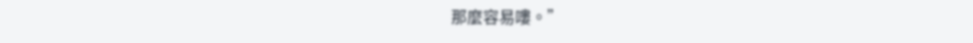那麼容易嘍。”